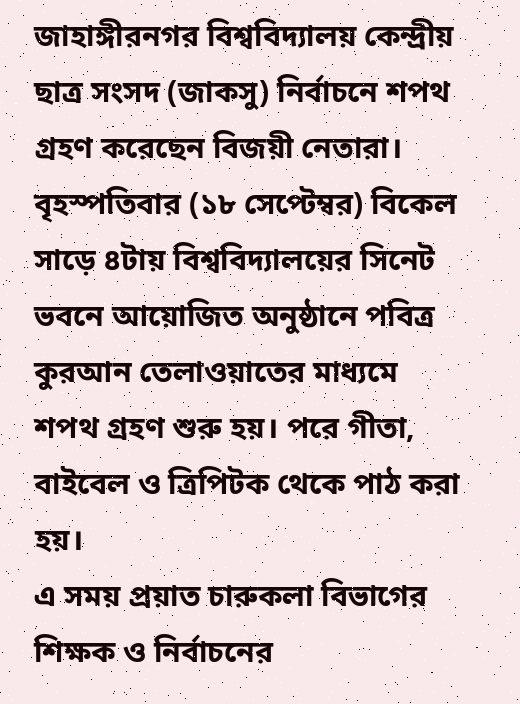জাহাঙ্গীরনগর বিশ্ববিদ্যালয় কেন্দ্রীয় ছাত্র সংসদ (জাকসু) নির্বাচনে শপথ গ্রহণ করেছেন বিজয়ী নেতারা।
বৃহস্পতিবার (১৮ সেপ্টেম্বর) বিকেল সাড়ে ৪টায় বিশ্ববিদ্যালয়ের সিনেট ভবনে আয়োজিত অনুষ্ঠানে পবিত্র কুরআন তেলাওয়াতের মাধ্যমে শপথ গ্রহণ শুরু হয়। পরে গীতা, বাইবেল ও ত্রিপিটক থেকে পাঠ করা হয়।
এ সময় প্রয়াত চারুকলা বিভাগের শিক্ষক ও নির্বাচনের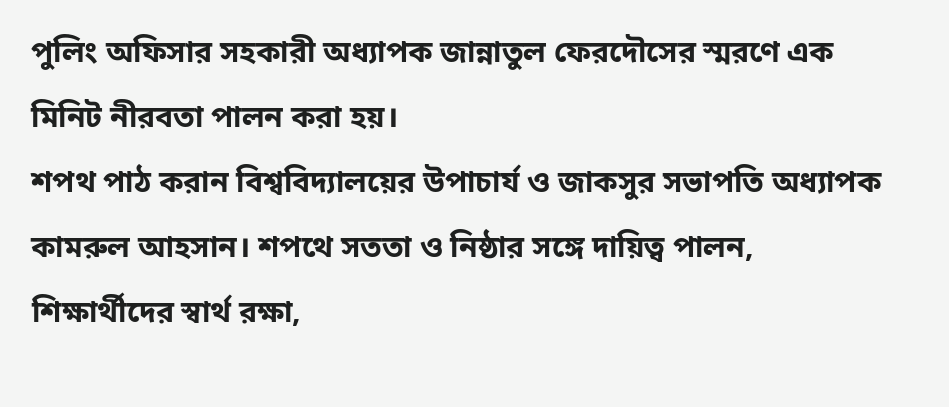পুলিং অফিসার সহকারী অধ্যাপক জান্নাতুল ফেরদৌসের স্মরণে এক মিনিট নীরবতা পালন করা হয়।
শপথ পাঠ করান বিশ্ববিদ্যালয়ের উপাচার্য ও জাকসুর সভাপতি অধ্যাপক কামরুল আহসান। শপথে সততা ও নিষ্ঠার সঙ্গে দায়িত্ব পালন, শিক্ষার্থীদের স্বার্থ রক্ষা,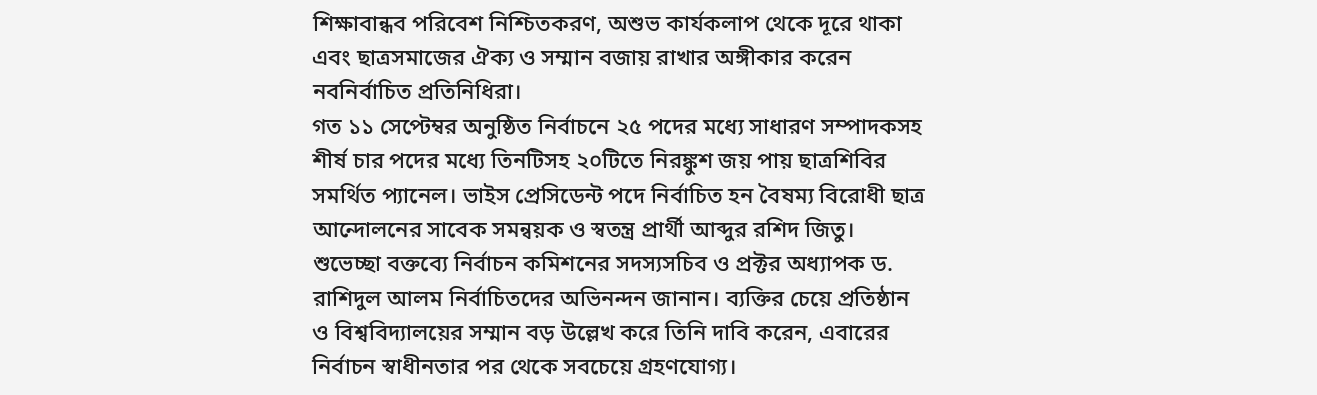শিক্ষাবান্ধব পরিবেশ নিশ্চিতকরণ, অশুভ কার্যকলাপ থেকে দূরে থাকা এবং ছাত্রসমাজের ঐক্য ও সম্মান বজায় রাখার অঙ্গীকার করেন নবনির্বাচিত প্রতিনিধিরা।
গত ১১ সেপ্টেম্বর অনুষ্ঠিত নির্বাচনে ২৫ পদের মধ্যে সাধারণ সম্পাদকসহ শীর্ষ চার পদের মধ্যে তিনটিসহ ২০টিতে নিরঙ্কুশ জয় পায় ছাত্রশিবির সমর্থিত প্যানেল। ভাইস প্রেসিডেন্ট পদে নির্বাচিত হন বৈষম্য বিরোধী ছাত্র আন্দোলনের সাবেক সমন্বয়ক ও স্বতন্ত্র প্রার্থী আব্দুর রশিদ জিতু।
শুভেচ্ছা বক্তব্যে নির্বাচন কমিশনের সদস্যসচিব ও প্রক্টর অধ্যাপক ড. রাশিদুল আলম নির্বাচিতদের অভিনন্দন জানান। ব্যক্তির চেয়ে প্রতিষ্ঠান ও বিশ্ববিদ্যালয়ের সম্মান বড় উল্লেখ করে তিনি দাবি করেন, এবারের নির্বাচন স্বাধীনতার পর থেকে সবচেয়ে গ্রহণযোগ্য।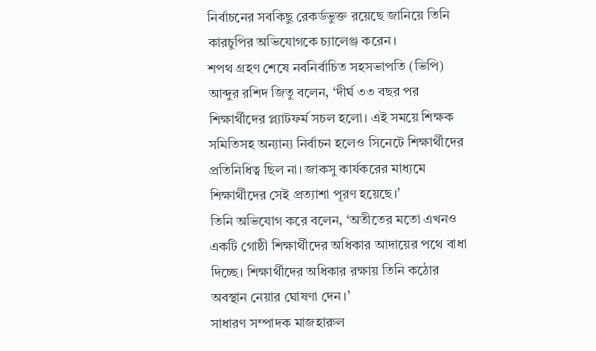নির্বাচনের সবকিছু রেকর্ডভুক্ত রয়েছে জানিয়ে তিনি কারচুপির অভিযোগকে চ্যালেঞ্জ করেন।
শপথ গ্রহণ শেষে নবনির্বাচিত সহসভাপতি (ভিপি) আব্দুর রশিদ জিতু বলেন, ‘দীর্ঘ ৩৩ বছর পর শিক্ষার্থীদের প্ল্যাটফর্ম সচল হলো। এই সময়ে শিক্ষক সমিতিসহ অন্যান্য নির্বাচন হলেও সিনেটে শিক্ষার্থীদের প্রতিনিধিত্ব ছিল না। জাকসু কার্যকরের মাধ্যমে শিক্ষার্থীদের সেই প্রত্যাশা পূরণ হয়েছে।’
তিনি অভিযোগ করে বলেন, ‘অতীতের মতো এখনও একটি গোষ্ঠী শিক্ষার্থীদের অধিকার আদায়ের পথে বাধা দিচ্ছে। শিক্ষার্থীদের অধিকার রক্ষায় তিনি কঠোর অবস্থান নেয়ার ঘোষণা দেন।’
সাধারণ সম্পাদক মাজহারুল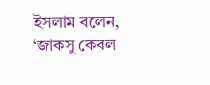ইসলাম বলেন, ‘জাকসু কেবল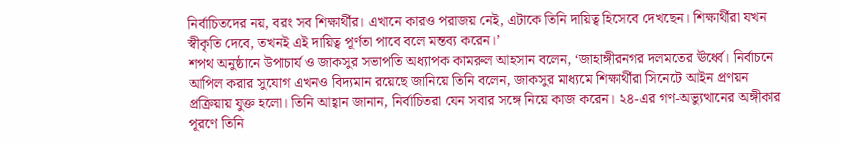নির্বাচিতদের নয়, বরং সব শিক্ষার্থীর। এখানে কারও পরাজয় নেই, এটাকে তিনি দায়িত্ব হিসেবে দেখছেন। শিক্ষার্থীরা যখন স্বীকৃতি দেবে, তখনই এই দায়িত্ব পূর্ণতা পাবে বলে মন্তব্য করেন।’
শপথ অনুষ্ঠানে উপাচার্য ও জাকসুর সভাপতি অধ্যাপক কামরুল আহসান বলেন, ‘জাহাঙ্গীরনগর দলমতের ঊর্ধ্বে। নির্বাচনে আপিল করার সুযোগ এখনও বিদ্যমান রয়েছে জানিয়ে তিনি বলেন, জাকসুর মাধ্যমে শিক্ষার্থীরা সিনেটে আইন প্রণয়ন প্রক্রিয়ায় যুক্ত হলো। তিনি আহ্বান জানান, নির্বাচিতরা যেন সবার সঙ্গে নিয়ে কাজ করেন। ২৪-এর গণ-অভ্যুত্থানের অঙ্গীকার পূরণে তিনি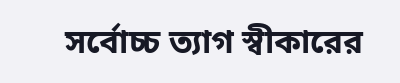সর্বোচ্চ ত্যাগ স্বীকারের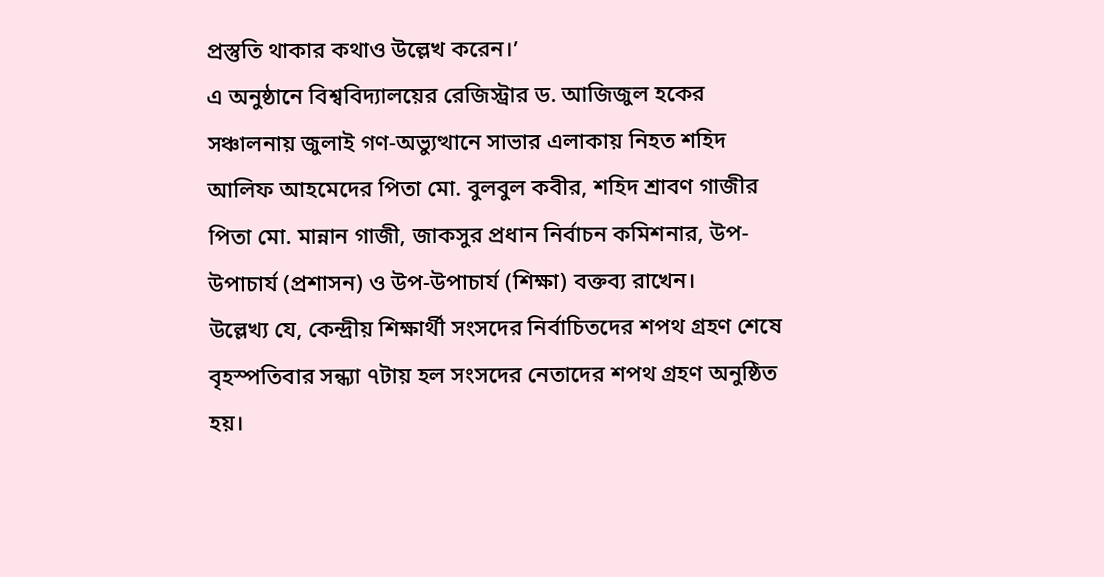প্রস্তুতি থাকার কথাও উল্লেখ করেন।’
এ অনুষ্ঠানে বিশ্ববিদ্যালয়ের রেজিস্ট্রার ড. আজিজুল হকের সঞ্চালনায় জুলাই গণ-অভ্যুত্থানে সাভার এলাকায় নিহত শহিদ আলিফ আহমেদের পিতা মো. বুলবুল কবীর, শহিদ শ্রাবণ গাজীর পিতা মো. মান্নান গাজী, জাকসুর প্রধান নির্বাচন কমিশনার, উপ-উপাচার্য (প্রশাসন) ও উপ-উপাচার্য (শিক্ষা) বক্তব্য রাখেন।
উল্লেখ্য যে, কেন্দ্রীয় শিক্ষার্থী সংসদের নির্বাচিতদের শপথ গ্রহণ শেষে বৃহস্পতিবার সন্ধ্যা ৭টায় হল সংসদের নেতাদের শপথ গ্রহণ অনুষ্ঠিত হয়।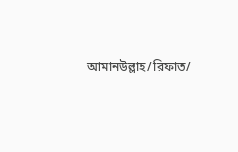আমানউল্লাহ/রিফাত/